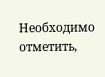Необходимо отметить,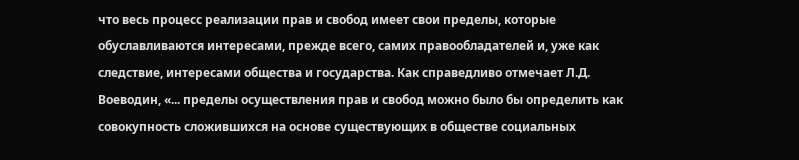что весь процесс реализации прав и свобод имеет свои пределы, которые обуславливаются интересами, прежде всего, самих правообладателей и, уже как следствие, интересами общества и государства. Как справедливо отмечает Л.Д. Воеводин, «... пределы осуществления прав и свобод можно было бы определить как совокупность сложившихся на основе существующих в обществе социальных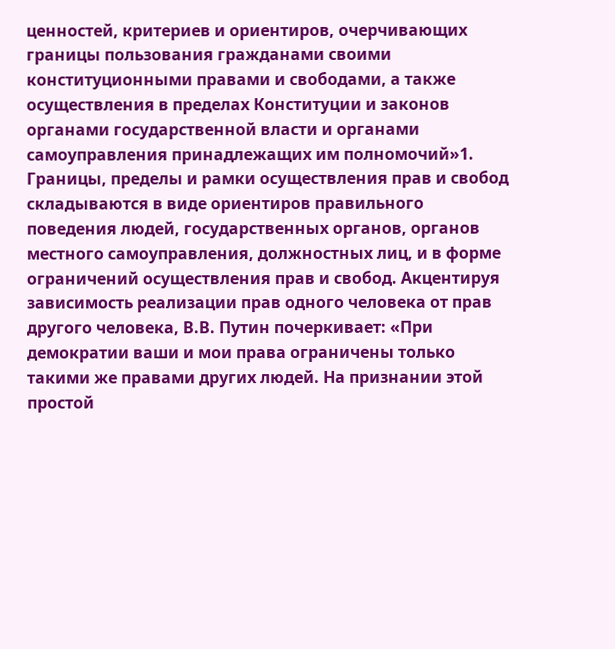ценностей, критериев и ориентиров, очерчивающих границы пользования гражданами своими конституционными правами и свободами, а также осуществления в пределах Конституции и законов органами государственной власти и органами самоуправления принадлежащих им полномочий»1.
Границы, пределы и рамки осуществления прав и свобод складываются в виде ориентиров правильного поведения людей, государственных органов, органов местного самоуправления, должностных лиц, и в форме ограничений осуществления прав и свобод. Акцентируя зависимость реализации прав одного человека от прав другого человека, В.В. Путин почеркивает: «При демократии ваши и мои права ограничены только такими же правами других людей. На признании этой простой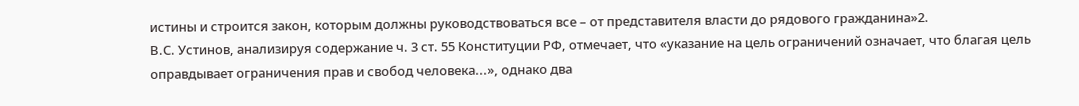истины и строится закон, которым должны руководствоваться все – от представителя власти до рядового гражданина»2.
В.С. Устинов, анализируя содержание ч. 3 ст. 55 Конституции РФ, отмечает, что «указание на цель ограничений означает, что благая цель оправдывает ограничения прав и свобод человека...», однако два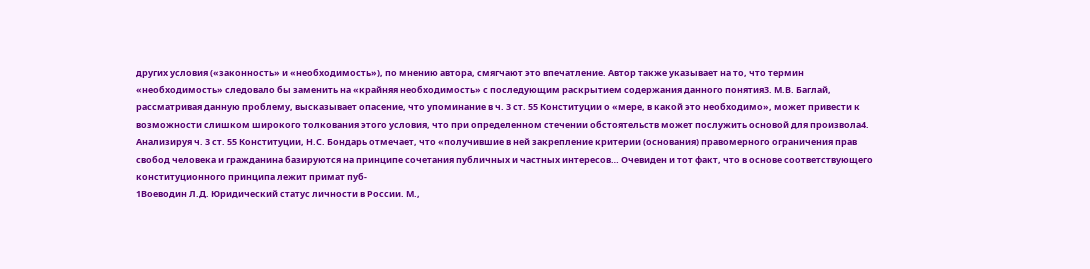других условия («законность» и «необходимость»), по мнению автора, смягчают это впечатление. Автор также указывает на то, что термин «необходимость» следовало бы заменить на «крайняя необходимость» с последующим раскрытием содержания данного понятия3. М.В. Баглай, рассматривая данную проблему, высказывает опасение, что упоминание в ч. 3 ст. 55 Конституции о «мере, в какой это необходимо», может привести к возможности слишком широкого толкования этого условия, что при определенном стечении обстоятельств может послужить основой для произвола4.
Анализируя ч. 3 ст. 55 Конституции, Н.С. Бондарь отмечает, что «получившие в ней закрепление критерии (основания) правомерного ограничения прав свобод человека и гражданина базируются на принципе сочетания публичных и частных интересов… Очевиден и тот факт, что в основе соответствующего конституционного принципа лежит примат пуб-
1Воеводин Л.Д. Юридический статус личности в России. М.,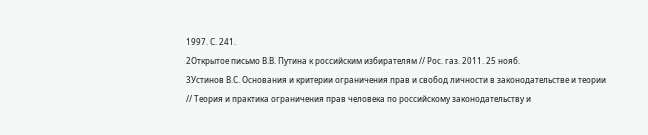1997. С. 241.
2Открытое письмо В.В. Путина к российским избирателям // Рос. газ. 2011. 25 нояб.
3Устинов В.С. Основания и критерии ограничения прав и свобод личности в законодательстве и теории // Теория и практика ограничения прав человека по российскому законодательству и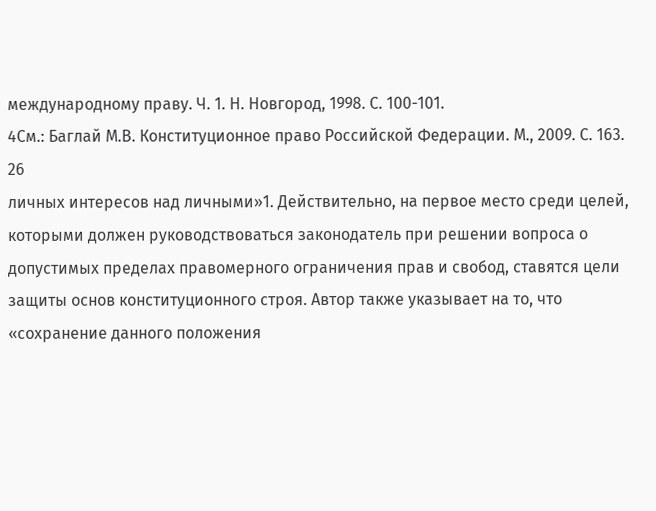международному праву. Ч. 1. Н. Новгород, 1998. С. 100-101.
4См.: Баглай М.В. Конституционное право Российской Федерации. М., 2009. С. 163.
26
личных интересов над личными»1. Действительно, на первое место среди целей, которыми должен руководствоваться законодатель при решении вопроса о допустимых пределах правомерного ограничения прав и свобод, ставятся цели защиты основ конституционного строя. Автор также указывает на то, что «сохранение данного положения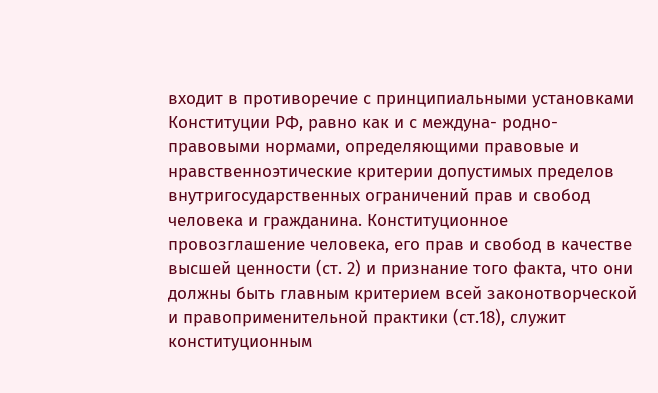входит в противоречие с принципиальными установками Конституции РФ, равно как и с междуна- родно-правовыми нормами, определяющими правовые и нравственноэтические критерии допустимых пределов внутригосударственных ограничений прав и свобод человека и гражданина. Конституционное провозглашение человека, его прав и свобод в качестве высшей ценности (ст. 2) и признание того факта, что они должны быть главным критерием всей законотворческой и правоприменительной практики (ст.18), служит конституционным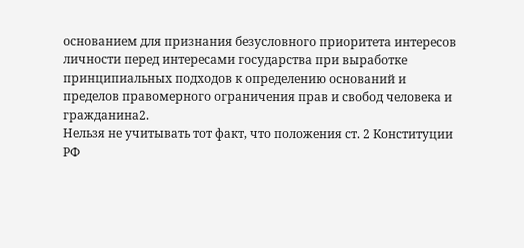основанием для признания безусловного приоритета интересов личности перед интересами государства при выработке принципиальных подходов к определению оснований и пределов правомерного ограничения прав и свобод человека и гражданина2.
Нельзя не учитывать тот факт, что положения ст. 2 Конституции РФ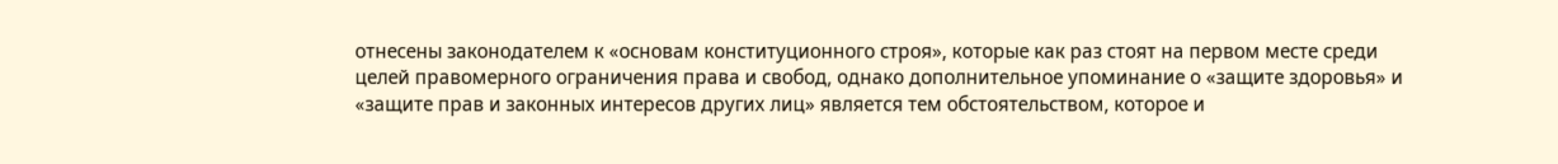отнесены законодателем к «основам конституционного строя», которые как раз стоят на первом месте среди целей правомерного ограничения права и свобод, однако дополнительное упоминание о «защите здоровья» и «защите прав и законных интересов других лиц» является тем обстоятельством, которое и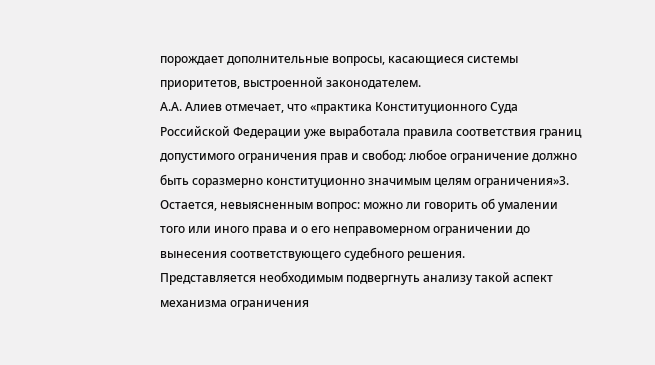порождает дополнительные вопросы, касающиеся системы приоритетов, выстроенной законодателем.
А.А. Алиев отмечает, что «практика Конституционного Суда Российской Федерации уже выработала правила соответствия границ допустимого ограничения прав и свобод: любое ограничение должно быть соразмерно конституционно значимым целям ограничения»3. Остается, невыясненным вопрос: можно ли говорить об умалении того или иного права и о его неправомерном ограничении до вынесения соответствующего судебного решения.
Представляется необходимым подвергнуть анализу такой аспект механизма ограничения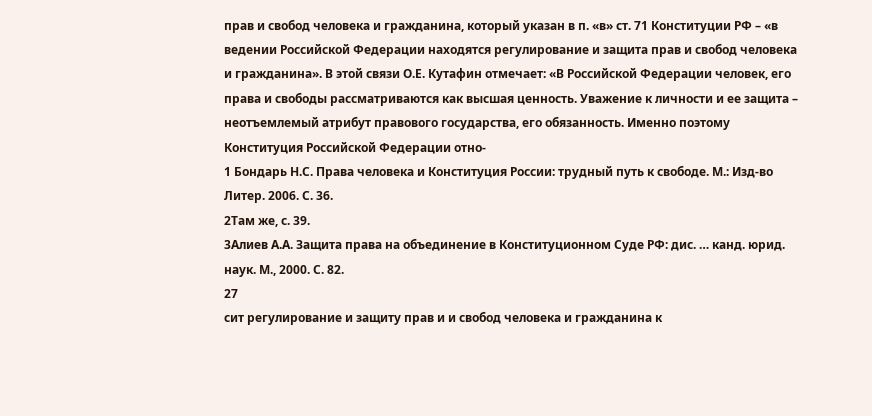прав и свобод человека и гражданина, который указан в п. «в» ст. 71 Конституции РФ – «в ведении Российской Федерации находятся регулирование и защита прав и свобод человека и гражданина». В этой связи О.Е. Кутафин отмечает: «В Российской Федерации человек, его права и свободы рассматриваются как высшая ценность. Уважение к личности и ее защита – неотъемлемый атрибут правового государства, его обязанность. Именно поэтому Конституция Российской Федерации отно-
1 Бондарь Н.С. Права человека и Конституция России: трудный путь к свободе. М.: Изд-во Литер. 2006. С. 36.
2Там же, с. 39.
3Алиев А.А. Защита права на объединение в Конституционном Суде РФ: дис. … канд. юрид. наук. М., 2000. С. 82.
27
сит регулирование и защиту прав и и свобод человека и гражданина к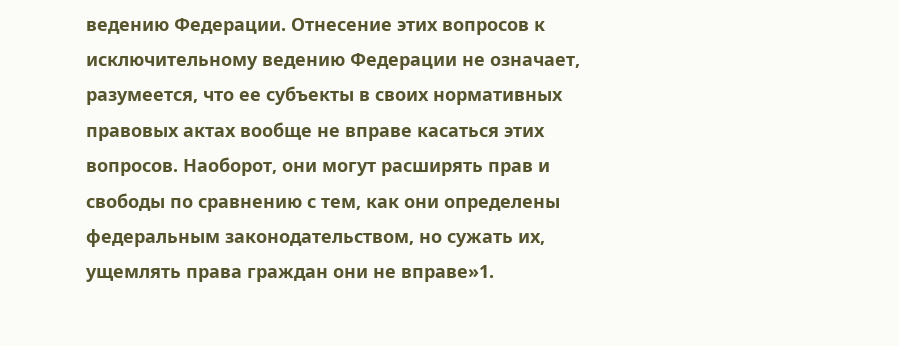ведению Федерации. Отнесение этих вопросов к исключительному ведению Федерации не означает, разумеется, что ее субъекты в своих нормативных правовых актах вообще не вправе касаться этих вопросов. Наоборот, они могут расширять прав и свободы по сравнению с тем, как они определены федеральным законодательством, но сужать их, ущемлять права граждан они не вправе»1.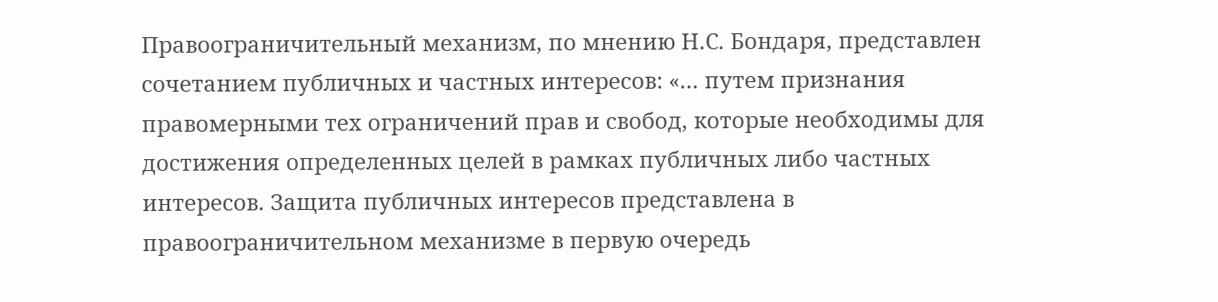Правоограничительный механизм, по мнению Н.С. Бондаря, представлен сочетанием публичных и частных интересов: «… путем признания правомерными тех ограничений прав и свобод, которые необходимы для достижения определенных целей в рамках публичных либо частных интересов. Защита публичных интересов представлена в правоограничительном механизме в первую очередь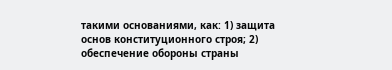такими основаниями, как: 1) защита основ конституционного строя; 2) обеспечение обороны страны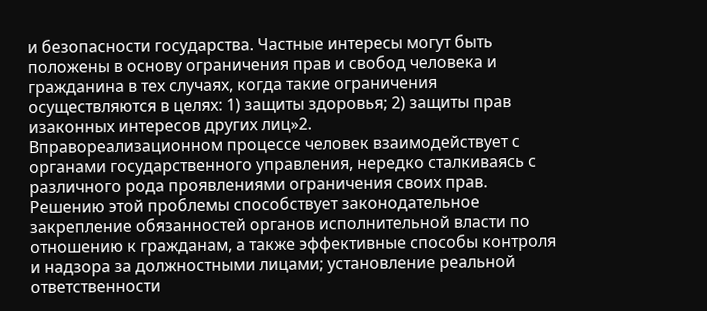и безопасности государства. Частные интересы могут быть положены в основу ограничения прав и свобод человека и гражданина в тех случаях, когда такие ограничения осуществляются в целях: 1) защиты здоровья; 2) защиты прав
изаконных интересов других лиц»2.
Вправореализационном процессе человек взаимодействует с органами государственного управления, нередко сталкиваясь с различного рода проявлениями ограничения своих прав. Решению этой проблемы способствует законодательное закрепление обязанностей органов исполнительной власти по отношению к гражданам, а также эффективные способы контроля и надзора за должностными лицами; установление реальной ответственности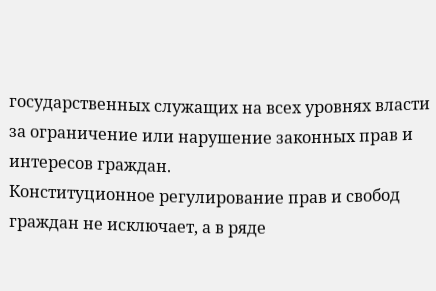государственных служащих на всех уровнях власти за ограничение или нарушение законных прав и интересов граждан.
Конституционное регулирование прав и свобод граждан не исключает, а в ряде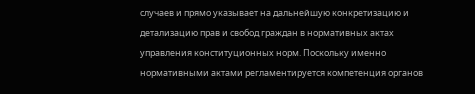случаев и прямо указывает на дальнейшую конкретизацию и детализацию прав и свобод граждан в нормативных актах управления конституционных норм. Поскольку именно нормативными актами регламентируется компетенция органов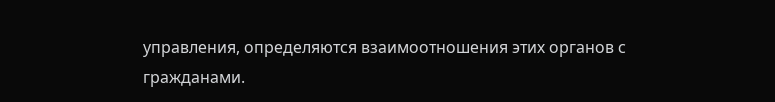управления, определяются взаимоотношения этих органов с гражданами.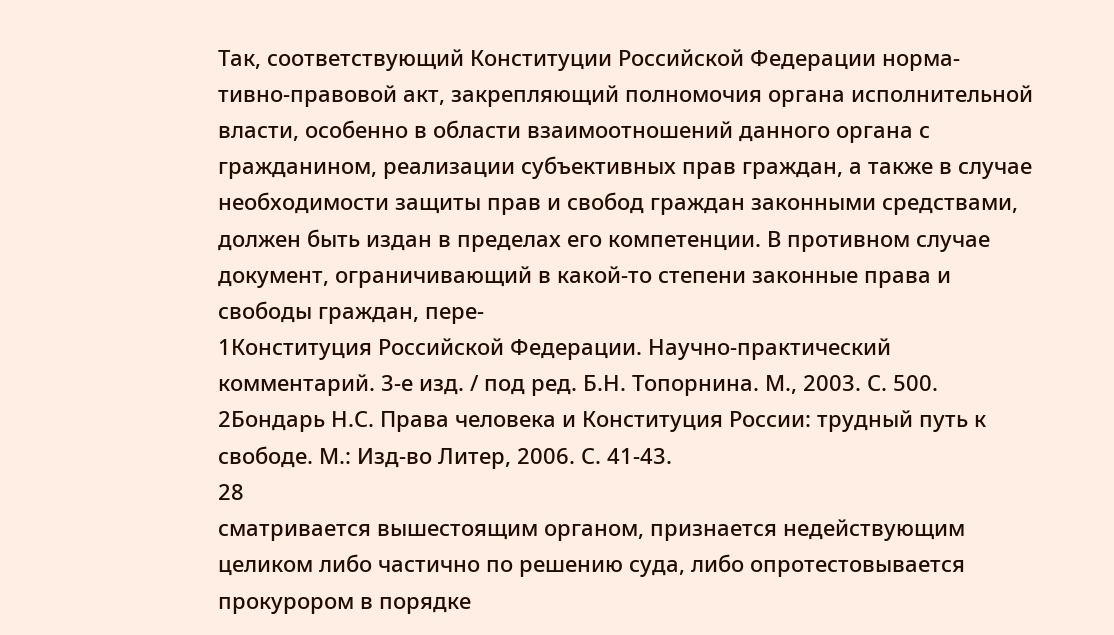Так, соответствующий Конституции Российской Федерации норма- тивно-правовой акт, закрепляющий полномочия органа исполнительной власти, особенно в области взаимоотношений данного органа с гражданином, реализации субъективных прав граждан, а также в случае необходимости защиты прав и свобод граждан законными средствами, должен быть издан в пределах его компетенции. В противном случае документ, ограничивающий в какой-то степени законные права и свободы граждан, пере-
1Конституция Российской Федерации. Научно-практический комментарий. 3-е изд. / под ред. Б.Н. Топорнина. М., 2003. С. 500.
2Бондарь Н.С. Права человека и Конституция России: трудный путь к свободе. М.: Изд-во Литер, 2006. С. 41-43.
28
сматривается вышестоящим органом, признается недействующим целиком либо частично по решению суда, либо опротестовывается прокурором в порядке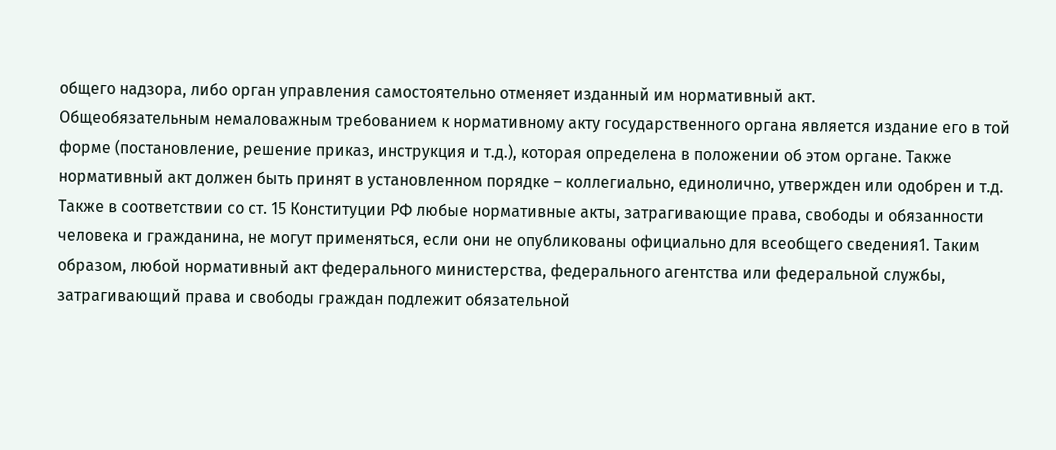общего надзора, либо орган управления самостоятельно отменяет изданный им нормативный акт.
Общеобязательным немаловажным требованием к нормативному акту государственного органа является издание его в той форме (постановление, решение приказ, инструкция и т.д.), которая определена в положении об этом органе. Также нормативный акт должен быть принят в установленном порядке – коллегиально, единолично, утвержден или одобрен и т.д.
Также в соответствии со ст. 15 Конституции РФ любые нормативные акты, затрагивающие права, свободы и обязанности человека и гражданина, не могут применяться, если они не опубликованы официально для всеобщего сведения1. Таким образом, любой нормативный акт федерального министерства, федерального агентства или федеральной службы, затрагивающий права и свободы граждан подлежит обязательной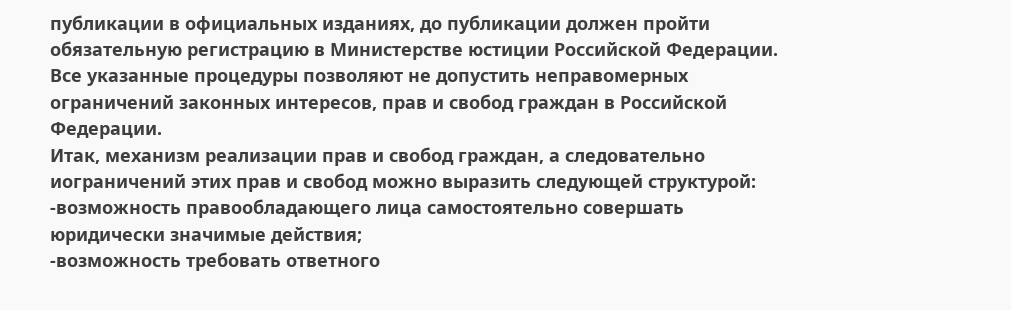публикации в официальных изданиях, до публикации должен пройти обязательную регистрацию в Министерстве юстиции Российской Федерации.
Все указанные процедуры позволяют не допустить неправомерных ограничений законных интересов, прав и свобод граждан в Российской Федерации.
Итак, механизм реализации прав и свобод граждан, а следовательно
иограничений этих прав и свобод можно выразить следующей структурой:
-возможность правообладающего лица самостоятельно совершать юридически значимые действия;
-возможность требовать ответного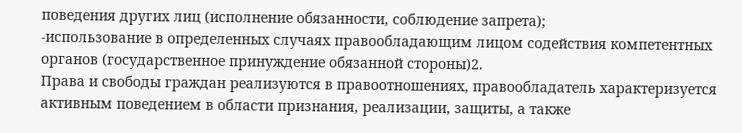поведения других лиц (исполнение обязанности, соблюдение запрета);
-использование в определенных случаях правообладающим лицом содействия компетентных органов (государственное принуждение обязанной стороны)2.
Права и свободы граждан реализуются в правоотношениях, правообладатель характеризуется активным поведением в области признания, реализации, защиты, а также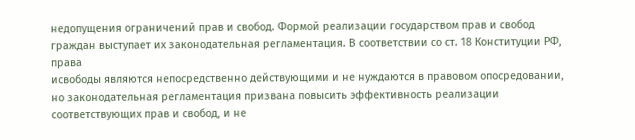недопущения ограничений прав и свобод. Формой реализации государством прав и свобод граждан выступает их законодательная регламентация. В соответствии со ст. 18 Конституции РФ, права
исвободы являются непосредственно действующими и не нуждаются в правовом опосредовании, но законодательная регламентация призвана повысить эффективность реализации соответствующих прав и свобод, и не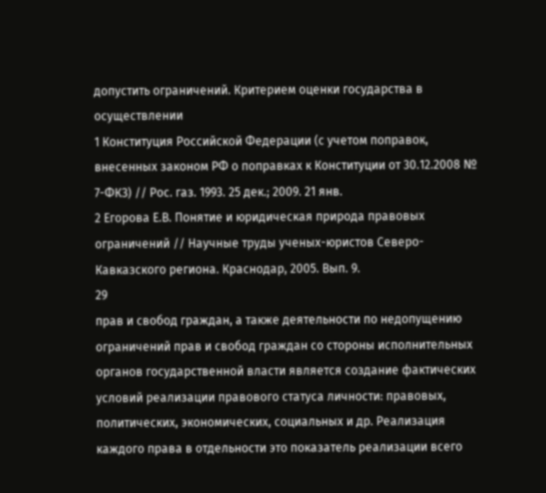допустить ограничений. Критерием оценки государства в осуществлении
1 Конституция Российской Федерации (с учетом поправок, внесенных законом РФ о поправках к Конституции от 30.12.2008 № 7-ФКЗ) // Рос. газ. 1993. 25 дек.; 2009. 21 янв.
2 Егорова Е.В. Понятие и юридическая природа правовых ограничений // Научные труды ученых-юристов Северо-Кавказского региона. Краснодар, 2005. Вып. 9.
29
прав и свобод граждан, а также деятельности по недопущению ограничений прав и свобод граждан со стороны исполнительных органов государственной власти является создание фактических условий реализации правового статуса личности: правовых, политических, экономических, социальных и др. Реализация каждого права в отдельности это показатель реализации всего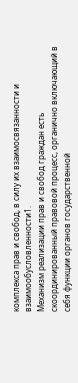комплекса прав и свобод, в силу их взаимосвязанности и взаимообусловленности1.
Механизм реализации прав и свобод граждан есть скоординированный правовой процесс, органично включающий в себя функции органов государственной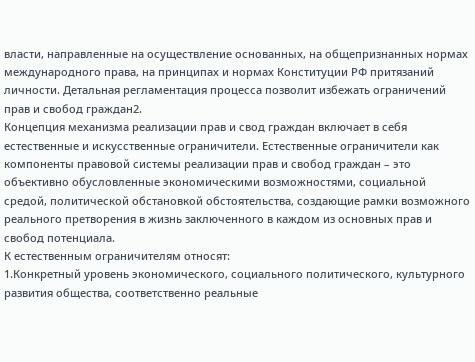власти, направленные на осуществление основанных, на общепризнанных нормах международного права, на принципах и нормах Конституции РФ притязаний личности. Детальная регламентация процесса позволит избежать ограничений прав и свобод граждан2.
Концепция механизма реализации прав и свод граждан включает в себя естественные и искусственные ограничители. Естественные ограничители как компоненты правовой системы реализации прав и свобод граждан – это объективно обусловленные экономическими возможностями, социальной средой, политической обстановкой обстоятельства, создающие рамки возможного реального претворения в жизнь заключенного в каждом из основных прав и свобод потенциала.
К естественным ограничителям относят:
1.Конкретный уровень экономического, социального политического, культурного развития общества, соответственно реальные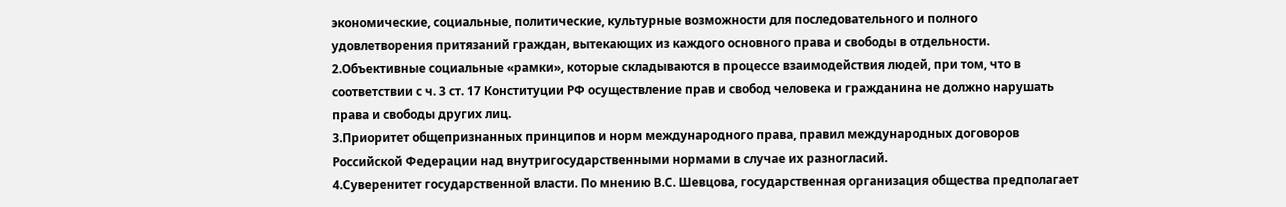экономические, социальные, политические, культурные возможности для последовательного и полного удовлетворения притязаний граждан, вытекающих из каждого основного права и свободы в отдельности.
2.Объективные социальные «рамки», которые складываются в процессе взаимодействия людей, при том, что в соответствии с ч. 3 ст. 17 Конституции РФ осуществление прав и свобод человека и гражданина не должно нарушать права и свободы других лиц.
3.Приоритет общепризнанных принципов и норм международного права, правил международных договоров Российской Федерации над внутригосударственными нормами в случае их разногласий.
4.Суверенитет государственной власти. По мнению В.С. Шевцова, государственная организация общества предполагает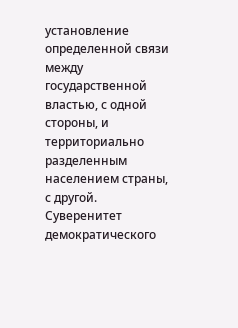установление определенной связи между государственной властью, с одной стороны, и территориально разделенным населением страны, с другой. Суверенитет демократического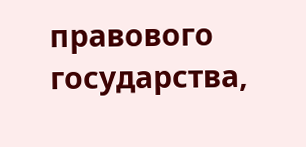правового государства,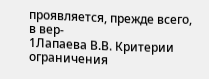проявляется, прежде всего, в вер-
1Лапаева В.В. Критерии ограничения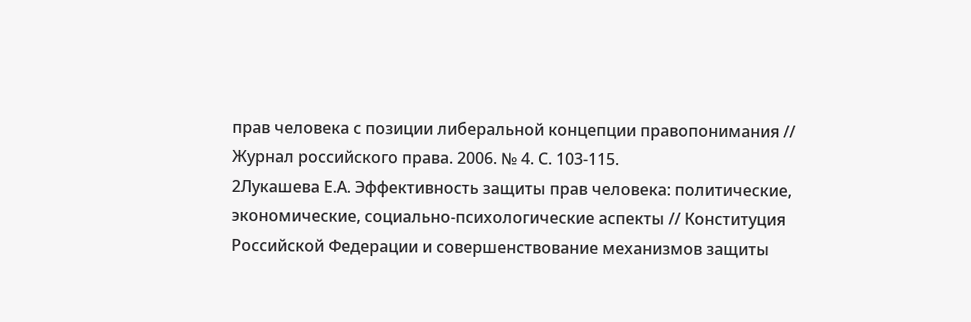прав человека с позиции либеральной концепции правопонимания // Журнал российского права. 2006. № 4. С. 103-115.
2Лукашева Е.А. Эффективность защиты прав человека: политические, экономические, социально-психологические аспекты // Конституция Российской Федерации и совершенствование механизмов защиты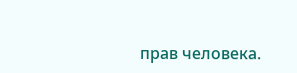прав человека.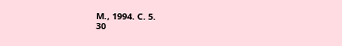М., 1994. С. 5.
30